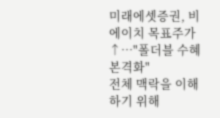미래에셋증권, 비에이치 목표주가↑…"폴더블 수혜 본격화"
전체 맥락을 이해하기 위해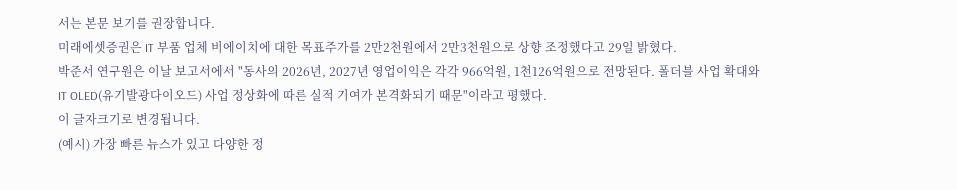서는 본문 보기를 권장합니다.
미래에셋증권은 IT 부품 업체 비에이치에 대한 목표주가를 2만2천원에서 2만3천원으로 상향 조정했다고 29일 밝혔다.
박준서 연구원은 이날 보고서에서 "동사의 2026년, 2027년 영업이익은 각각 966억원, 1천126억원으로 전망된다. 폴더블 사업 확대와 IT OLED(유기발광다이오드) 사업 정상화에 따른 실적 기여가 본격화되기 때문"이라고 평했다.
이 글자크기로 변경됩니다.
(예시) 가장 빠른 뉴스가 있고 다양한 정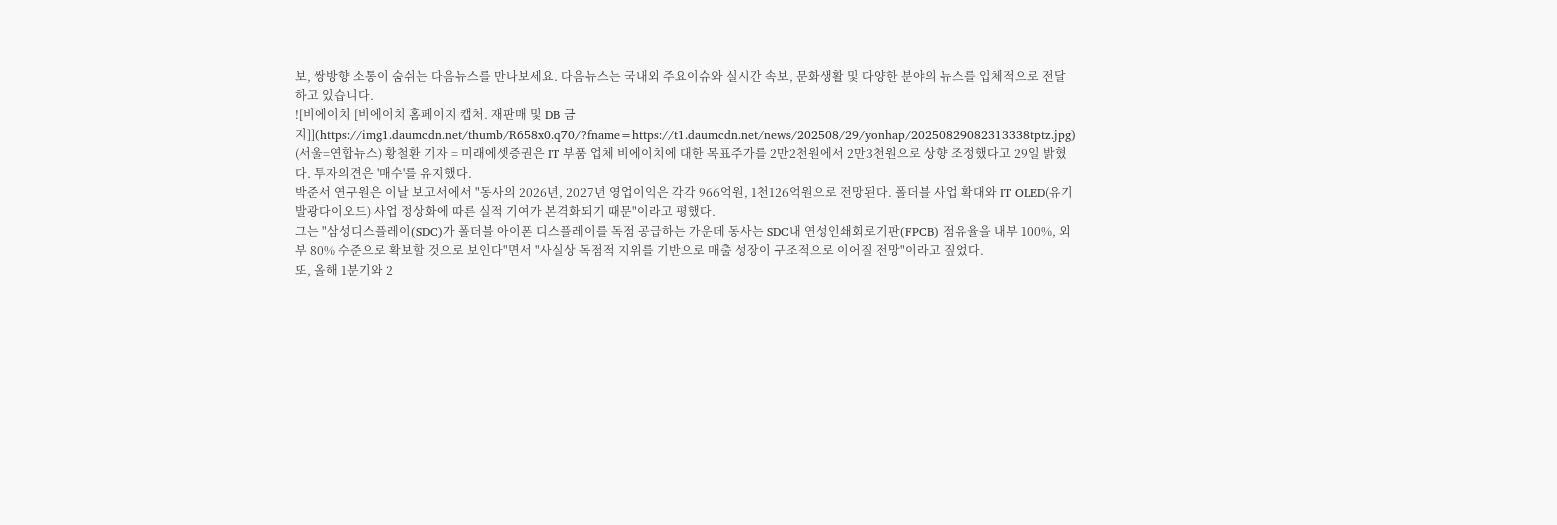보, 쌍방향 소통이 숨쉬는 다음뉴스를 만나보세요. 다음뉴스는 국내외 주요이슈와 실시간 속보, 문화생활 및 다양한 분야의 뉴스를 입체적으로 전달하고 있습니다.
![비에이치 [비에이치 홈페이지 캡처. 재판매 및 DB 금지]](https://img1.daumcdn.net/thumb/R658x0.q70/?fname=https://t1.daumcdn.net/news/202508/29/yonhap/20250829082313338tptz.jpg)
(서울=연합뉴스) 황철환 기자 = 미래에셋증권은 IT 부품 업체 비에이치에 대한 목표주가를 2만2천원에서 2만3천원으로 상향 조정했다고 29일 밝혔다. 투자의견은 '매수'를 유지했다.
박준서 연구원은 이날 보고서에서 "동사의 2026년, 2027년 영업이익은 각각 966억원, 1천126억원으로 전망된다. 폴더블 사업 확대와 IT OLED(유기발광다이오드) 사업 정상화에 따른 실적 기여가 본격화되기 때문"이라고 평했다.
그는 "삼성디스플레이(SDC)가 폴더블 아이폰 디스플레이를 독점 공급하는 가운데 동사는 SDC내 연성인쇄회로기판(FPCB) 점유율을 내부 100%, 외부 80% 수준으로 확보할 것으로 보인다"면서 "사실상 독점적 지위를 기반으로 매출 성장이 구조적으로 이어질 전망"이라고 짚었다.
또, 올해 1분기와 2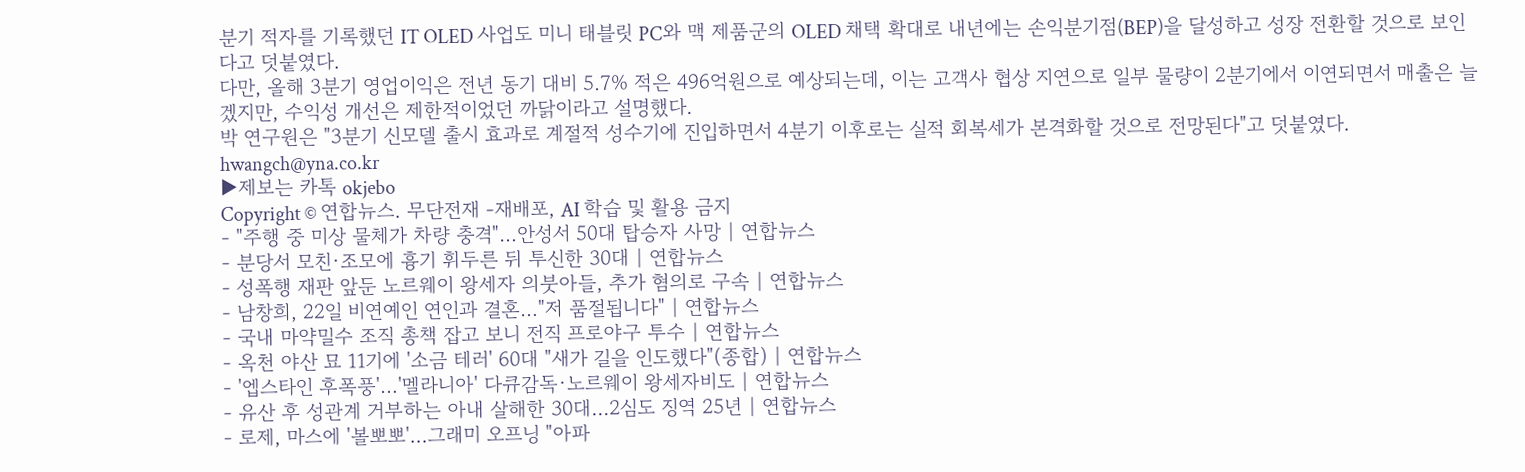분기 적자를 기록했던 IT OLED 사업도 미니 태블릿 PC와 맥 제품군의 OLED 채택 확대로 내년에는 손익분기점(BEP)을 달성하고 성장 전환할 것으로 보인다고 덧붙였다.
다만, 올해 3분기 영업이익은 전년 동기 대비 5.7% 적은 496억원으로 예상되는데, 이는 고객사 협상 지연으로 일부 물량이 2분기에서 이연되면서 매출은 늘겠지만, 수익성 개선은 제한적이었던 까닭이라고 설명했다.
박 연구원은 "3분기 신모델 출시 효과로 계절적 성수기에 진입하면서 4분기 이후로는 실적 회복세가 본격화할 것으로 전망된다"고 덧붙였다.
hwangch@yna.co.kr
▶제보는 카톡 okjebo
Copyright © 연합뉴스. 무단전재 -재배포, AI 학습 및 활용 금지
- "주행 중 미상 물체가 차량 충격"…안성서 50대 탑승자 사망 | 연합뉴스
- 분당서 모친·조모에 흉기 휘두른 뒤 투신한 30대 | 연합뉴스
- 성폭행 재판 앞둔 노르웨이 왕세자 의붓아들, 추가 혐의로 구속 | 연합뉴스
- 남창희, 22일 비연예인 연인과 결혼…"저 품절됩니다" | 연합뉴스
- 국내 마약밀수 조직 총책 잡고 보니 전직 프로야구 투수 | 연합뉴스
- 옥천 야산 묘 11기에 '소금 테러' 60대 "새가 길을 인도했다"(종합) | 연합뉴스
- '엡스타인 후폭풍'…'멜라니아' 다큐감독·노르웨이 왕세자비도 | 연합뉴스
- 유산 후 성관계 거부하는 아내 살해한 30대…2심도 징역 25년 | 연합뉴스
- 로제, 마스에 '볼뽀뽀'…그래미 오프닝 "아파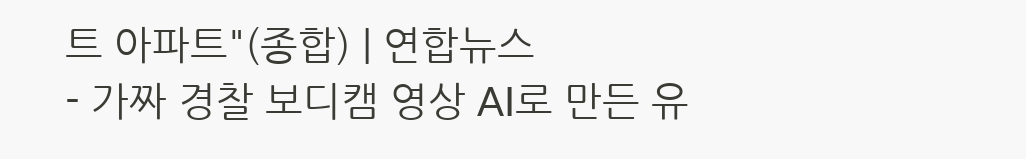트 아파트"(종합) | 연합뉴스
- 가짜 경찰 보디캠 영상 AI로 만든 유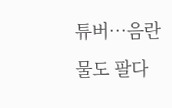튜버…음란물도 팔다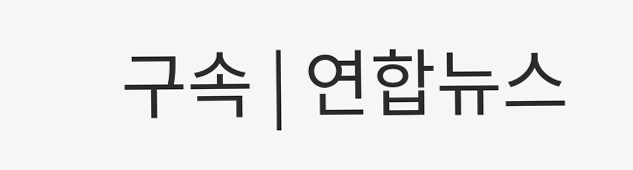구속 | 연합뉴스